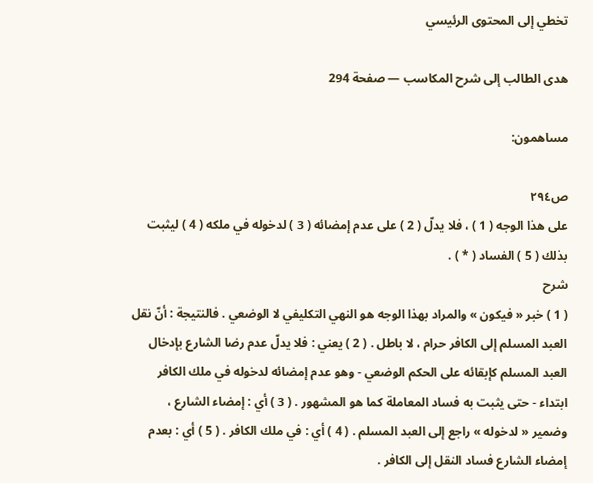تخطي إلى المحتوى الرئيسي

هدى الطالب إلى شرح المكاسب — صفحة 294

مساهمون:

ص٢٩٤
على هذا الوجه ( 1 ) ، فلا يدلّ ( 2 ) على عدم إمضائه ( 3 ) لدخوله في ملكه ( 4 ) ليثبت بذلك ( 5 ) الفساد ( * ) .
شرح
( 1 ) خبر « فيكون » والمراد بهذا الوجه هو النهي التكليفي لا الوضعي . فالنتيجة : أنّ نقل العبد المسلم إلى الكافر حرام ، لا باطل . ( 2 ) يعني : فلا يدلّ عدم رضا الشارع بإدخال العبد المسلم كإبقائه على الحكم الوضعي - وهو عدم إمضائه لدخوله في ملك الكافر ابتداء - حتى يثبت به فساد المعاملة كما هو المشهور . ( 3 ) أي : إمضاء الشارع ، وضمير « لدخوله » راجع إلى العبد المسلم . ( 4 ) أي : في ملك الكافر . ( 5 ) أي : بعدم إمضاء الشارع فساد النقل إلى الكافر .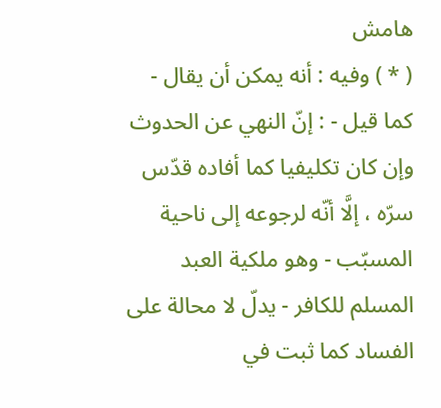هامش
( * ) وفيه : أنه يمكن أن يقال - كما قيل - : إنّ النهي عن الحدوث وإن كان تكليفيا كما أفاده قدّس سرّه ، إلَّا أنّه لرجوعه إلى ناحية المسبّب - وهو ملكية العبد المسلم للكافر - يدلّ لا محالة على الفساد كما ثبت في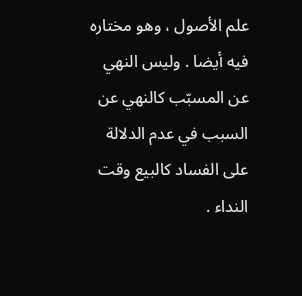علم الأصول ، وهو مختاره فيه أيضا . وليس النهي عن المسبّب كالنهي عن السبب في عدم الدلالة على الفساد كالبيع وقت النداء .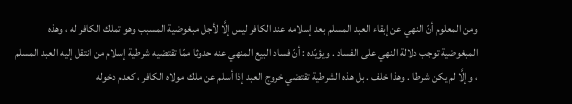ومن المعلوم أنّ النهي عن إبقاء العبد المسلم بعد إسلامه عند الكافر ليس إلَّا لأجل مبغوضية المسبب وهو تملك الكافر له ، وهذه المبغوضية توجب دلالة النهي على الفساد . ويؤيّده : أنّ فساد البيع المنهي عنه حدوثا ممّا تقتضيه شرطية إسلام من انتقل إليه العبد المسلم ، وإلَّا لم يكن شرطا . وهذا خلف . بل هذه الشرطية تقتضي خروج العبد إذا أسلم عن ملك مولاه الكافر ، كعدم دخوله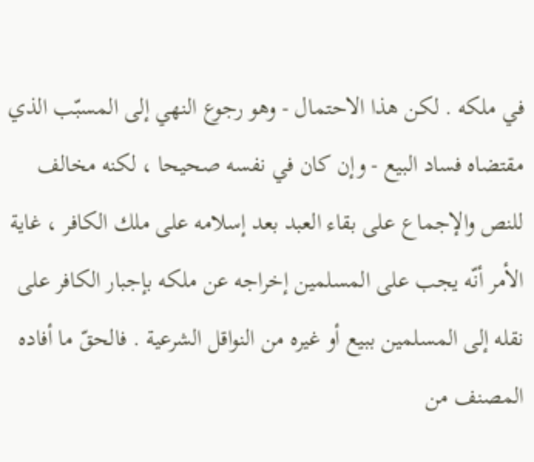في ملكه . لكن هذا الاحتمال - وهو رجوع النهي إلى المسبّب الذي مقتضاه فساد البيع - وإن كان في نفسه صحيحا ، لكنه مخالف للنص والإجماع على بقاء العبد بعد إسلامه على ملك الكافر ، غاية الأمر أنّه يجب على المسلمين إخراجه عن ملكه بإجبار الكافر على نقله إلى المسلمين ببيع أو غيره من النواقل الشرعية . فالحقّ ما أفاده المصنف من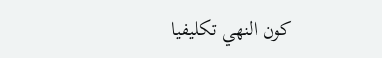كون النهي تكليفيا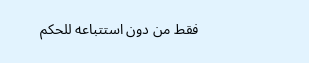فقط من دون استتباعه للحكم